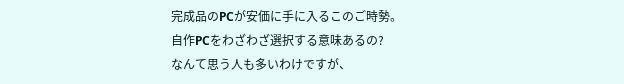完成品のPCが安価に手に入るこのご時勢。
自作PCをわざわざ選択する意味あるの?
なんて思う人も多いわけですが、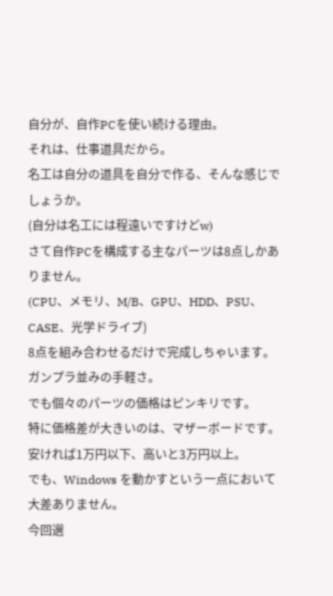自分が、自作PCを使い続ける理由。
それは、仕事道具だから。
名工は自分の道具を自分で作る、そんな感じでしょうか。
(自分は名工には程遠いですけどw)
さて自作PCを構成する主なパーツは8点しかありません。
(CPU、メモリ、M/B、GPU、HDD、PSU、CASE、光学ドライブ)
8点を組み合わせるだけで完成しちゃいます。
ガンプラ並みの手軽さ。
でも個々のパーツの価格はピンキリです。
特に価格差が大きいのは、マザーボードです。
安ければ1万円以下、高いと3万円以上。
でも、Windows を動かすという一点において大差ありません。
今回選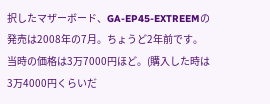択したマザーボード、GA-EP45-EXTREEMの
発売は2008年の7月。ちょうど2年前です。
当時の価格は3万7000円ほど。(購入した時は3万4000円くらいだ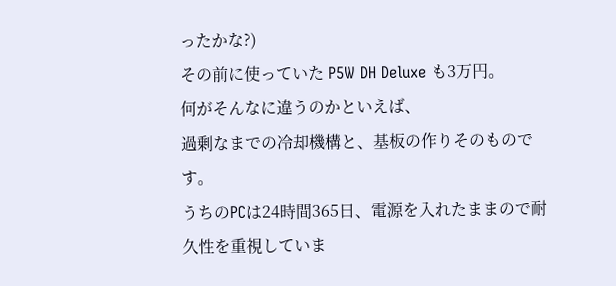ったかな?)
その前に使っていた P5W DH Deluxe も3万円。
何がそんなに違うのかといえば、
過剰なまでの冷却機構と、基板の作りそのものです。
うちのPCは24時間365日、電源を入れたままので耐久性を重視していま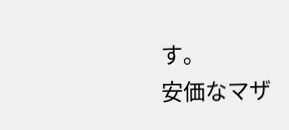す。
安価なマザ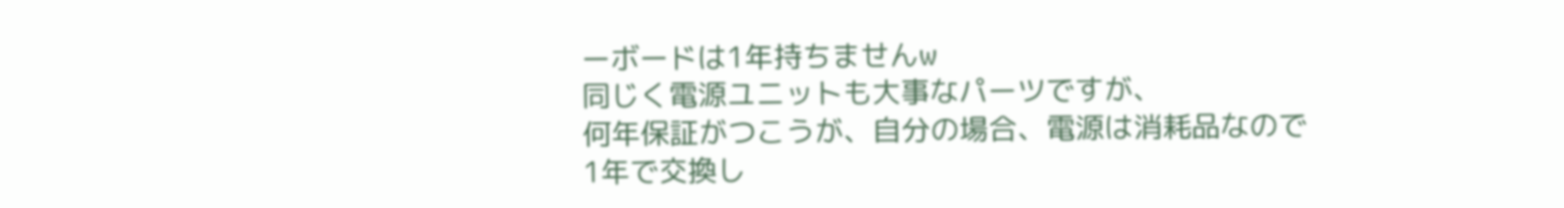ーボードは1年持ちませんw
同じく電源ユニットも大事なパーツですが、
何年保証がつこうが、自分の場合、電源は消耗品なので
1年で交換し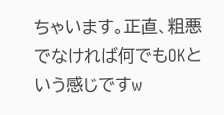ちゃいます。正直、粗悪でなければ何でもOKという感じですw